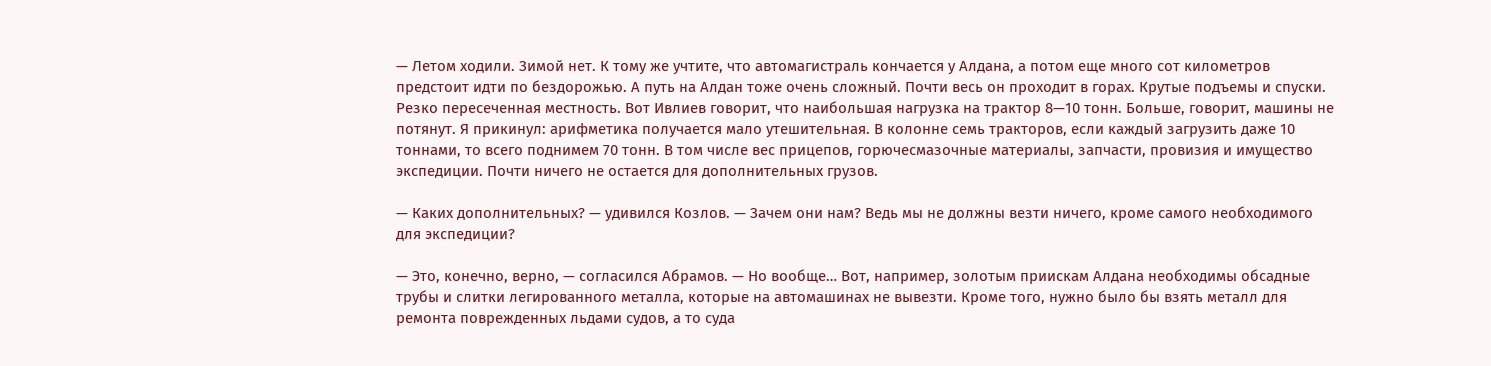— Летом ходили. Зимой нет. К тому же учтите, что автомагистраль кончается у Алдана, а потом еще много сот километров предстоит идти по бездорожью. А путь на Алдан тоже очень сложный. Почти весь он проходит в горах. Крутые подъемы и спуски. Резко пересеченная местность. Вот Ивлиев говорит, что наибольшая нагрузка на трактор 8—10 тонн. Больше, говорит, машины не потянут. Я прикинул: арифметика получается мало утешительная. В колонне семь тракторов, если каждый загрузить даже 10 тоннами, то всего поднимем 70 тонн. В том числе вес прицепов, горючесмазочные материалы, запчасти, провизия и имущество экспедиции. Почти ничего не остается для дополнительных грузов.

— Каких дополнительных? — удивился Козлов. — Зачем они нам? Ведь мы не должны везти ничего, кроме самого необходимого для экспедиции?

— Это, конечно, верно, — согласился Абрамов. — Но вообще… Вот, например, золотым приискам Алдана необходимы обсадные трубы и слитки легированного металла, которые на автомашинах не вывезти. Кроме того, нужно было бы взять металл для ремонта поврежденных льдами судов, а то суда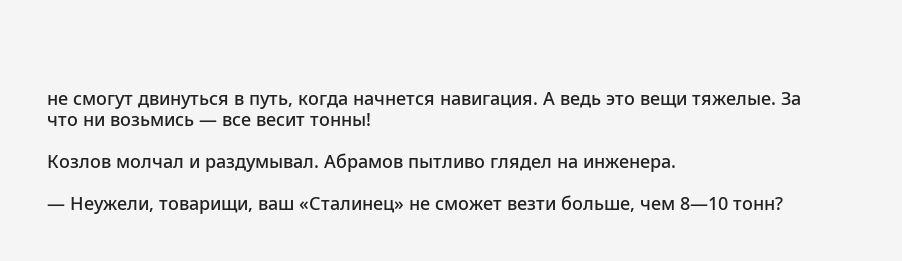не смогут двинуться в путь, когда начнется навигация. А ведь это вещи тяжелые. За что ни возьмись — все весит тонны!

Козлов молчал и раздумывал. Абрамов пытливо глядел на инженера.

— Неужели, товарищи, ваш «Сталинец» не сможет везти больше, чем 8—10 тонн?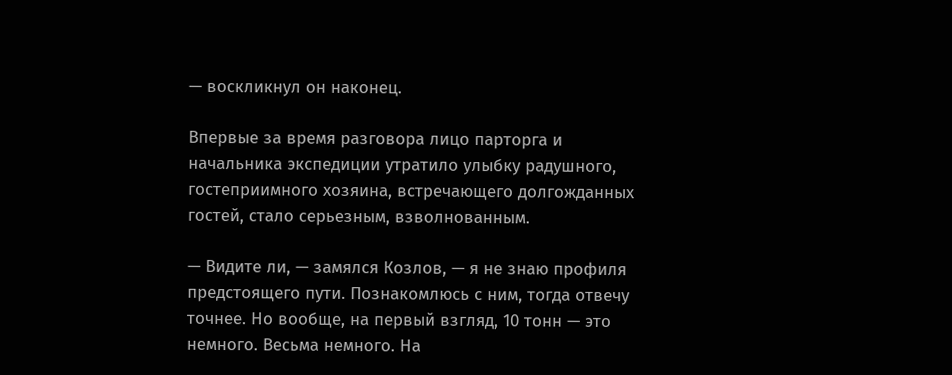— воскликнул он наконец.

Впервые за время разговора лицо парторга и начальника экспедиции утратило улыбку радушного, гостеприимного хозяина, встречающего долгожданных гостей, стало серьезным, взволнованным.

— Видите ли, — замялся Козлов, — я не знаю профиля предстоящего пути. Познакомлюсь с ним, тогда отвечу точнее. Но вообще, на первый взгляд, 10 тонн — это немного. Весьма немного. На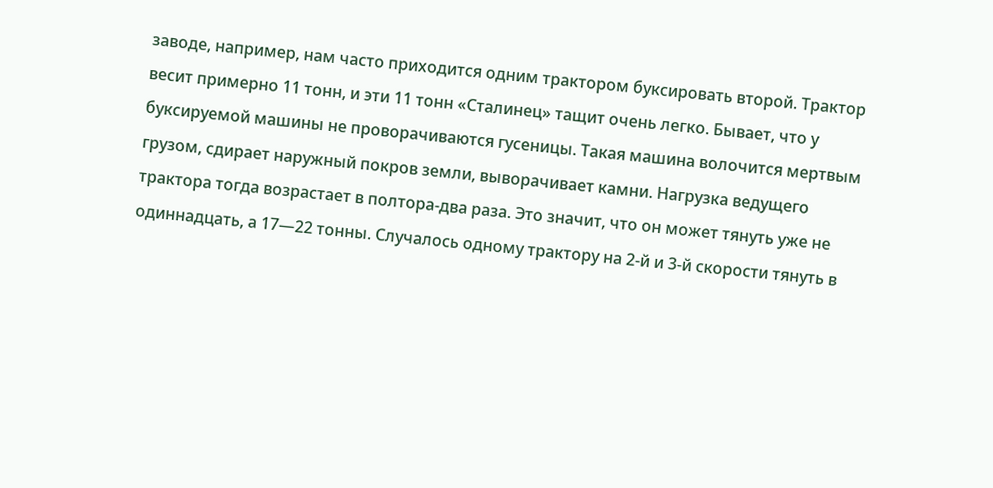заводе, например, нам часто приходится одним трактором буксировать второй. Трактор весит примерно 11 тонн, и эти 11 тонн «Сталинец» тащит очень легко. Бывает, что у буксируемой машины не проворачиваются гусеницы. Такая машина волочится мертвым грузом, сдирает наружный покров земли, выворачивает камни. Нагрузка ведущего трактора тогда возрастает в полтора-два раза. Это значит, что он может тянуть уже не одиннадцать, а 17—22 тонны. Случалось одному трактору на 2-й и 3-й скорости тянуть в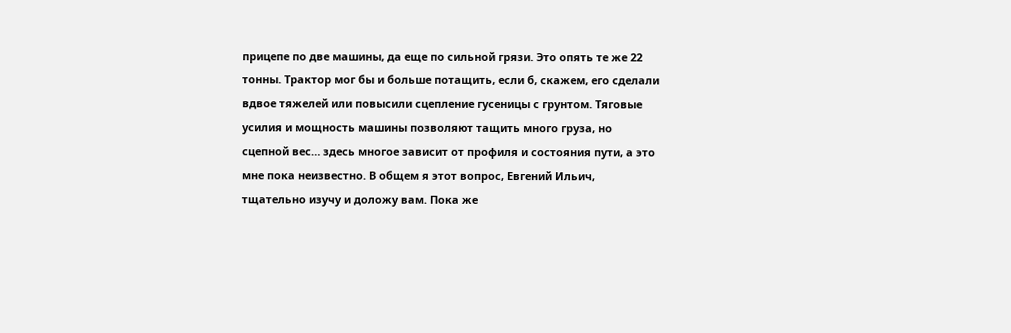прицепе по две машины, да еще по сильной грязи. Это опять те же 22 тонны. Трактор мог бы и больше потащить, если б, скажем, его сделали вдвое тяжелей или повысили сцепление гусеницы с грунтом. Тяговые усилия и мощность машины позволяют тащить много груза, но сцепной вес… здесь многое зависит от профиля и состояния пути, а это мне пока неизвестно. В общем я этот вопрос, Евгений Ильич, тщательно изучу и доложу вам. Пока же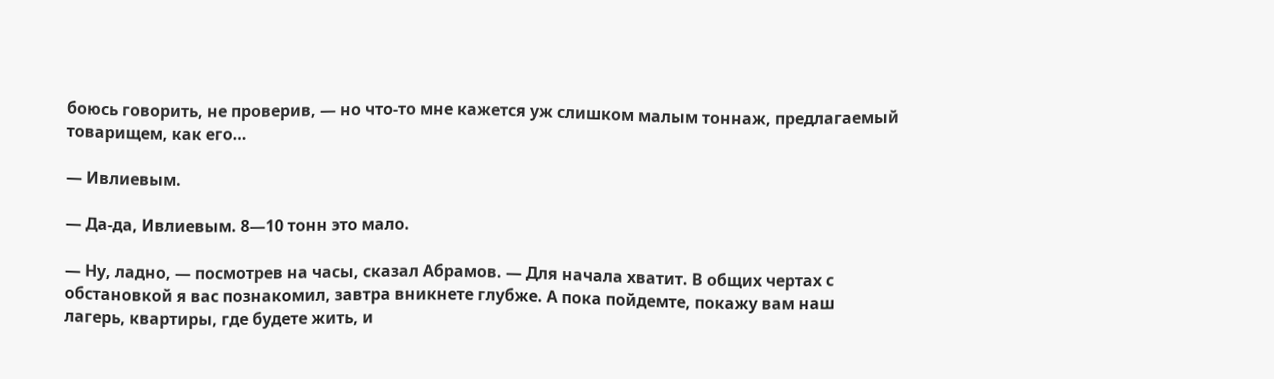боюсь говорить, не проверив, — но что-то мне кажется уж слишком малым тоннаж, предлагаемый товарищем, как его…

— Ивлиевым.

— Да-да, Ивлиевым. 8—10 тонн это мало.

— Ну, ладно, — посмотрев на часы, сказал Абрамов. — Для начала хватит. В общих чертах с обстановкой я вас познакомил, завтра вникнете глубже. А пока пойдемте, покажу вам наш лагерь, квартиры, где будете жить, и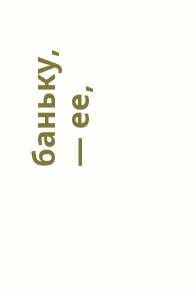баньку, — ее,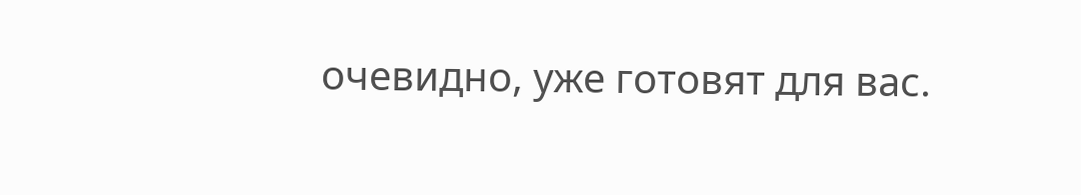очевидно, уже готовят для вас.